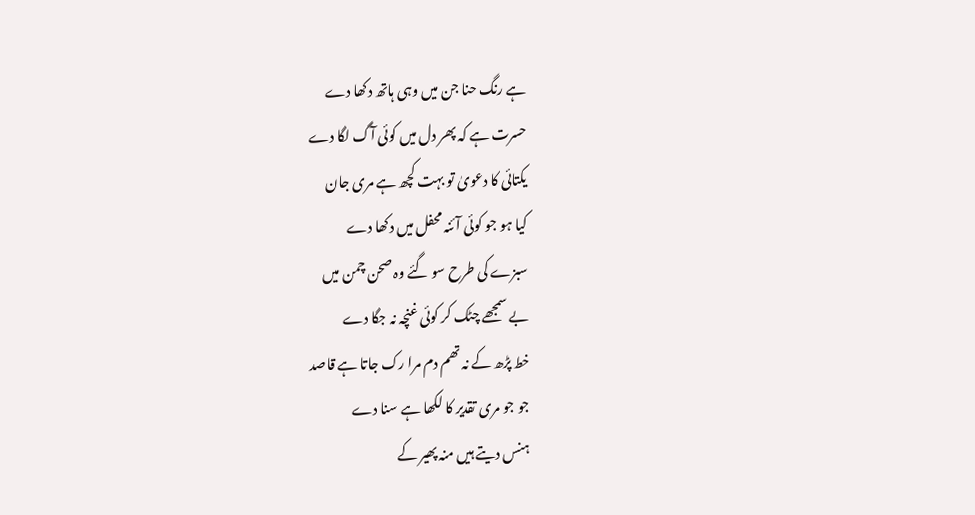ہے رنگ حنا جن میں وہی ہاتھ دکھا دے
حسرت ہے کہ پھر دل میں کوئی آگ لگا دے
یکتائی کا دعویٰ تو بہت کچھ ہے مری جان
کیا ہو جو کوئی آئنہ محفل میں دکھا دے
سبزے کی طرح سو گئے وہ صحن چمن میں
بے سمجھے چٹک کر کوئی غنچہ نہ جگا دے
خط پڑھ کے نہ تھم دم مرا رک جاتا ہے قاصد
جو جو مری تقدیر کا لکھا ہے سنا دے
ہنس دیتے ہیں منہ پھیر کے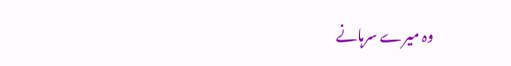وہ میرے سرہانے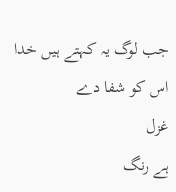جب لوگ یہ کہتے ہیں خدا اس کو شفا دے
غزل
ہے رنگ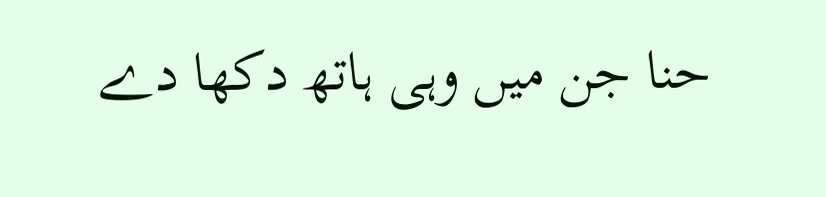حنا جن میں وہی ہاتھ دکھا دے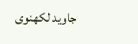جاوید لکھنوی